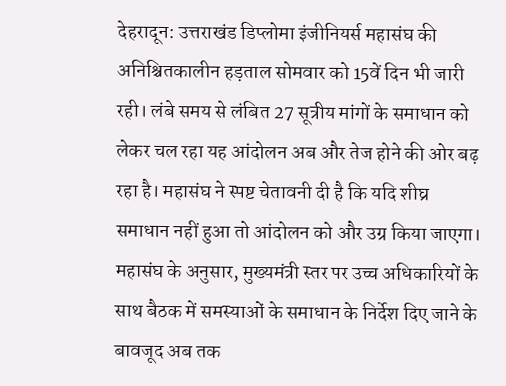देहरादून: उत्तराखंड डिप्लोमा इंजीनियर्स महासंघ की अनिश्चितकालीन हड़ताल सोमवार को 15वें दिन भी जारी रही। लंबे समय से लंबित 27 सूत्रीय मांगों के समाधान को लेकर चल रहा यह आंदोलन अब और तेज होने की ओर बढ़ रहा है। महासंघ ने स्पष्ट चेतावनी दी है कि यदि शीघ्र समाधान नहीं हुआ तो आंदोलन को और उग्र किया जाएगा।
महासंघ के अनुसार, मुख्यमंत्री स्तर पर उच्च अधिकारियों के साथ बैठक में समस्याओं के समाधान के निर्देश दिए जाने के बावजूद अब तक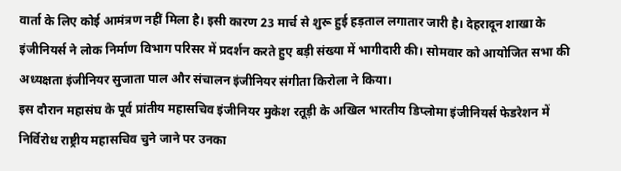वार्ता के लिए कोई आमंत्रण नहीं मिला है। इसी कारण 23 मार्च से शुरू हुई हड़ताल लगातार जारी है। देहरादून शाखा के इंजीनियर्स ने लोक निर्माण विभाग परिसर में प्रदर्शन करते हुए बड़ी संख्या में भागीदारी की। सोमवार को आयोजित सभा की अध्यक्षता इंजीनियर सुजाता पाल और संचालन इंजीनियर संगीता किरोला ने किया।
इस दौरान महासंघ के पूर्व प्रांतीय महासचिव इंजीनियर मुकेश रतूड़ी के अखिल भारतीय डिप्लोमा इंजीनियर्स फेडरेशन में निर्विरोध राष्ट्रीय महासचिव चुने जाने पर उनका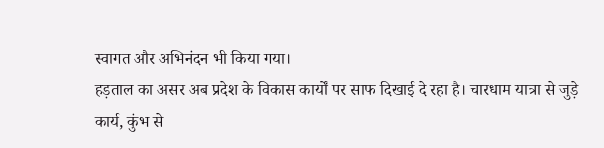स्वागत और अभिनंदन भी किया गया।
हड़ताल का असर अब प्रदेश के विकास कार्यों पर साफ दिखाई दे रहा है। चारधाम यात्रा से जुड़े कार्य, कुंभ से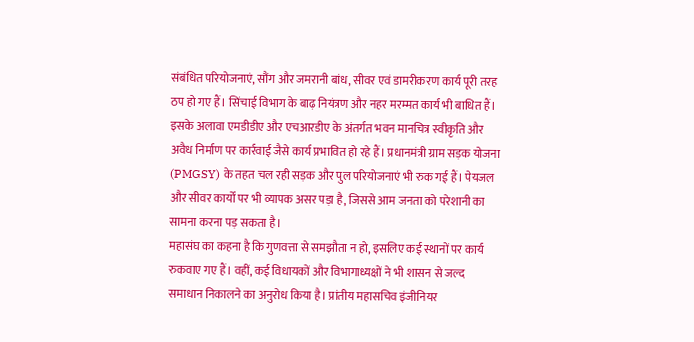संबंधित परियोजनाएं, सौंग और जमरानी बांध, सीवर एवं डामरीकरण कार्य पूरी तरह ठप हो गए हैं। सिंचाई विभाग के बाढ़ नियंत्रण और नहर मरम्मत कार्य भी बाधित हैं।
इसके अलावा एमडीडीए और एचआरडीए के अंतर्गत भवन मानचित्र स्वीकृति और अवैध निर्माण पर कार्रवाई जैसे कार्य प्रभावित हो रहे हैं। प्रधानमंत्री ग्राम सड़क योजना (PMGSY) के तहत चल रही सड़क और पुल परियोजनाएं भी रुक गई हैं। पेयजल और सीवर कार्यों पर भी व्यापक असर पड़ा है, जिससे आम जनता को परेशानी का सामना करना पड़ सकता है।
महासंघ का कहना है कि गुणवत्ता से समझौता न हो, इसलिए कई स्थानों पर कार्य रुकवाए गए हैं। वहीं, कई विधायकों और विभागाध्यक्षों ने भी शासन से जल्द समाधान निकालने का अनुरोध किया है। प्रांतीय महासचिव इंजीनियर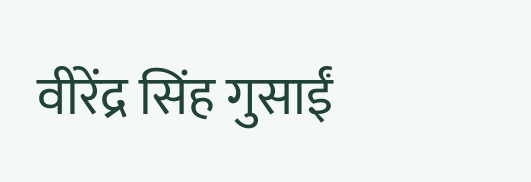वीरेंद्र सिंह गुसाईं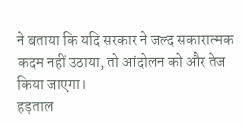ने बताया कि यदि सरकार ने जल्द सकारात्मक कदम नहीं उठाया, तो आंदोलन को और तेज किया जाएगा।
हड़ताल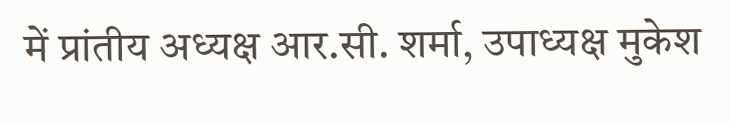में प्रांतीय अध्यक्ष आर.सी. शर्मा, उपाध्यक्ष मुकेश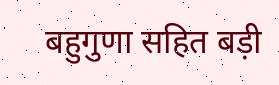बहुगुणा सहित बड़ी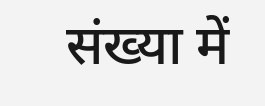संख्या में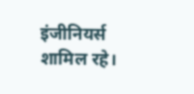इंजीनियर्स शामिल रहे।